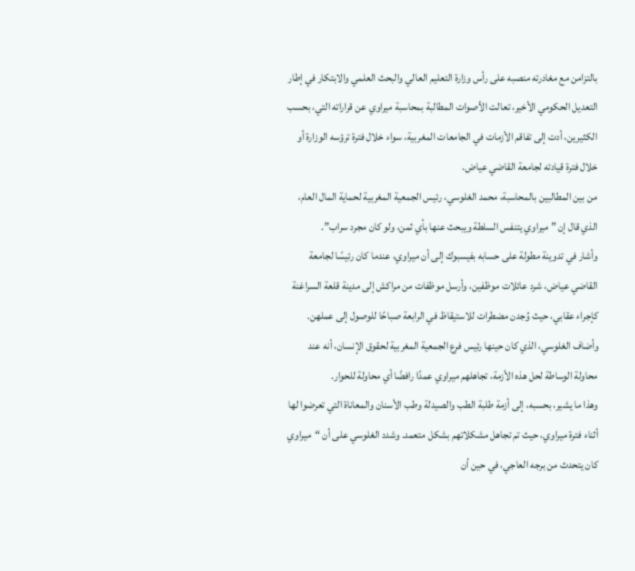بالتزامن مع مغادرته منصبه على رأس وزارة التعليم العالي والبحث العلمي والابتكار في إطار التعديل الحكومي الأخير، تعالت الأصوات المطالبة بمحاسبة ميراوي عن قراراته التي، بحسب الكثيرين، أدت إلى تفاقم الأزمات في الجامعات المغربية، سواء خلال فترة ترؤسه الوزارة أو خلال فترة قيادته لجامعة القاضي عياض.
من بين المطالبين بالمحاسبة، محمد الغلوسي، رئيس الجمعية المغربية لحماية المال العام، الذي قال إن ” ميراوي يتنفس السلطة ويبحث عنها بأي ثمن، ولو كان مجرد سراب”.
وأشار في تدوينة مطولة على حسابه بفيسبوك إلى أن ميراوي، عندما كان رئيسًا لجامعة القاضي عياض، شرد عائلات موظفين، وأرسل موظفات من مراكش إلى مدينة قلعة السراغنة كإجراء عقابي، حيث وُجدن مضطرات للاستيقاظ في الرابعة صباحًا للوصول إلى عملهن.
وأضاف الغلوسي، الذي كان حينها رئيس فرع الجمعية المغربية لحقوق الإنسان، أنه عند محاولة الوساطة لحل هذه الأزمة، تجاهلهم ميراوي عمدًا رافضًا أي محاولة للحوار.
وهذا ما يشير، بحسبه، إلى أزمة طلبة الطب والصيدلة وطب الأسنان والمعاناة التي تعرضوا لها أثناء فترة ميراوي، حيث تم تجاهل مشكلاتهم بشكل متعمد. وشدد الغلوسي على أن “ميراوي كان يتحدث من برجه العاجي، في حين أن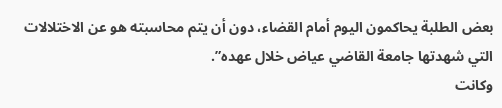بعض الطلبة يحاكمون اليوم أمام القضاء، دون أن يتم محاسبته هو عن الاختلالات التي شهدتها جامعة القاضي عياض خلال عهده”.
وكانت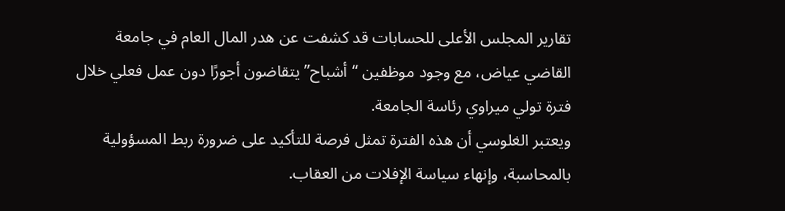تقارير المجلس الأعلى للحسابات قد كشفت عن هدر المال العام في جامعة القاضي عياض، مع وجود موظفين “أشباح” يتقاضون أجورًا دون عمل فعلي خلال فترة تولي ميراوي رئاسة الجامعة.
ويعتبر الغلوسي أن هذه الفترة تمثل فرصة للتأكيد على ضرورة ربط المسؤولية بالمحاسبة، وإنهاء سياسة الإفلات من العقاب.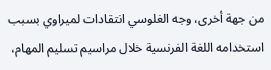من جهة أخرى، وجه الغلوسي انتقادات لميراوي بسبب استخدامه اللغة الفرنسية خلال مراسيم تسليم المهام،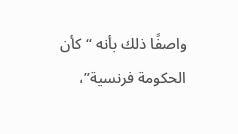واصفًا ذلك بأنه “كأن الحكومة فرنسية”،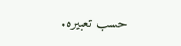حسب تعبيره.